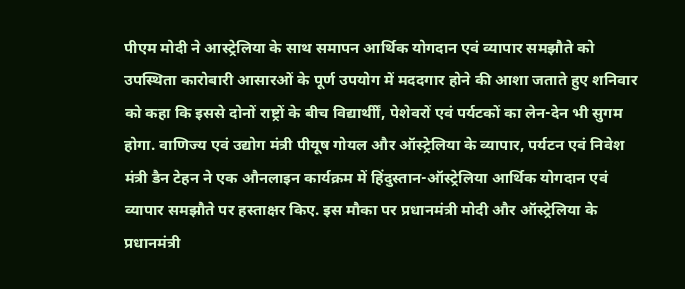पीएम मोदी ने आस्ट्रेलिया के साथ समापन आर्थिक योगदान एवं व्यापार समझौते को उपस्थिता कारोबारी आसारओं के पूर्ण उपयोग में मददगार होने की आशा जताते हुए शनिवार को कहा कि इससे दोनों राष्ट्रों के बीच विद्यार्थीों, पेशेवरों एवं पर्यटकों का लेन-देन भी सुगम होगा. वाणिज्य एवं उद्योग मंत्री पीयूष गोयल और ऑस्ट्रेलिया के व्यापार, पर्यटन एवं निवेश मंत्री डैन टेहन ने एक औनलाइन कार्यक्रम में हिंदुस्तान-ऑस्ट्रेलिया आर्थिक योगदान एवं व्यापार समझौते पर हस्ताक्षर किए. इस मौका पर प्रधानमंत्री मोदी और ऑस्ट्रेलिया के प्रधानमंत्री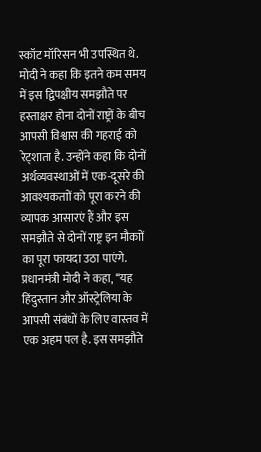स्कॉट मॉरिसन भी उपस्थित थे.
मोदी ने कहा कि इतने कम समय में इस द्विपक्षीय समझौते पर हस्ताक्षर होना दोनों राष्ट्रों के बीच आपसी विश्वास की गहराई को रेट्शाता है. उन्होंने कहा कि दोनों अर्थव्यवस्थाओं में एक-दूसरे की आवश्यकताों को पूरा करने की व्यापक आसारएं हैं और इस समझौते से दोनों राष्ट्र इन मौकाों का पूरा फायदा उठा पाएंगे. प्रधानमंत्री मोदी ने कहा, ‘‘यह हिंदुस्तान और ऑस्ट्रेलिया के आपसी संबंधों के लिए वास्तव में एक अहम पल है. इस समझौते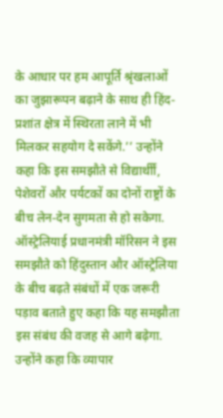के आधार पर हम आपूर्ति श्रृंखलाओं का जुझारूपन बढ़ाने के साथ ही हिंद-प्रशांत क्षेत्र में स्थिरता लाने में भी मिलकर सहयोग दे सकेंगे.’’ उन्होंने कहा कि इस समझौते से विद्यार्थीों, पेशेवरों और पर्यटकों का दोनों राष्ट्रों के बीच लेन-देन सुगमता से हो सकेगा. ऑस्ट्रेलियाई प्रधानमंत्री मॉरिसन ने इस समझौते को हिंदुस्तान और ऑस्ट्रेलिया के बीच बढ़ते संबंधों में एक जरूरी पड़ाव बताते हुए कहा कि यह समझौता इस संबंध की वजह से आगे बढ़ेगा. उन्होंने कहा कि व्यापार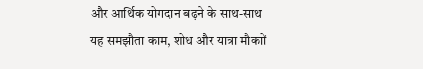और आर्थिक योगदान बढ़ने के साथ-साथ यह समझौता काम, शोध और यात्रा मौकाों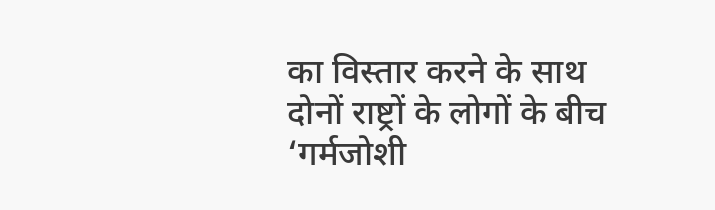का विस्तार करने के साथ दोनों राष्ट्रों के लोगों के बीच ‘गर्मजोशी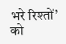भरे रिश्तों’ को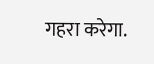गहरा करेगा.